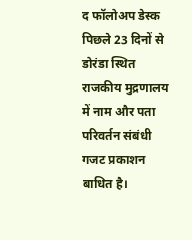द फॉलोअप डेस्क
पिछले 23 दिनों से डोरंडा स्थित राजकीय मुद्रणालय में नाम और पता परिवर्तन संबंधी गजट प्रकाशन बाधित है।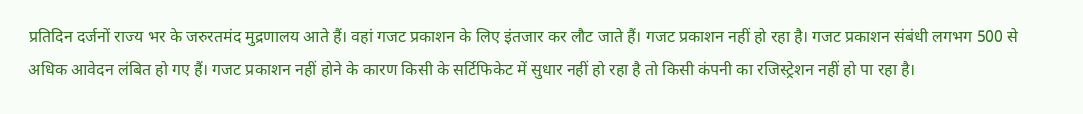प्रतिदिन दर्जनों राज्य भर के जरुरतमंद मुद्रणालय आते हैं। वहां गजट प्रकाशन के लिए इंतजार कर लौट जाते हैं। गजट प्रकाशन नहीं हो रहा है। गजट प्रकाशन संबंधी लगभग 500 से अधिक आवेदन लंबित हो गए हैं। गजट प्रकाशन नहीं होने के कारण किसी के सर्टिफिकेट में सुधार नहीं हो रहा है तो किसी कंपनी का रजिस्ट्रेशन नहीं हो पा रहा है।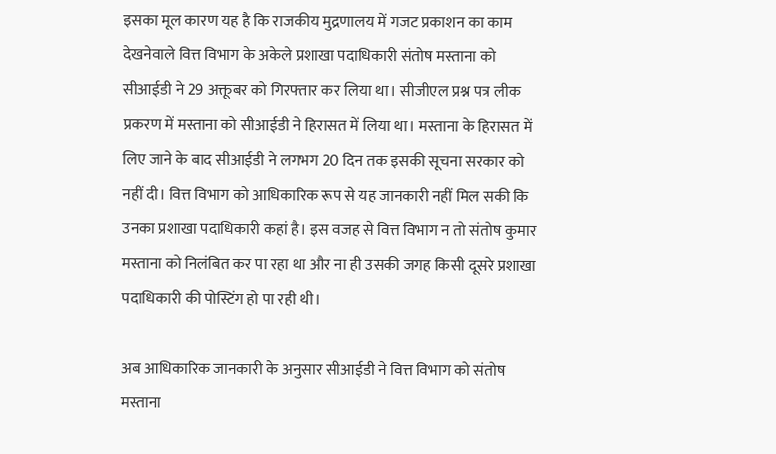इसका मूल कारण यह है कि राजकीय मुद्रणालय में गजट प्रकाशन का काम देखनेवाले वित्त विभाग के अकेले प्रशाखा पदाधिकारी संतोष मस्ताना को सीआईडी ने 29 अक्तूबर को गिरफ्तार कर लिया था। सीजीएल प्रश्न पत्र लीक प्रकरण में मस्ताना को सीआईडी ने हिरासत में लिया था। मस्ताना के हिरासत में लिए जाने के बाद सीआईडी ने लगभग 20 दिन तक इसकी सूचना सरकार को नहीं दी। वित्त विभाग को आधिकारिक रूप से यह जानकारी नहीं मिल सकी कि उनका प्रशाखा पदाधिकारी कहां है। इस वजह से वित्त विभाग न तो संतोष कुमार मस्ताना को निलंबित कर पा रहा था और ना ही उसकी जगह किसी दूसरे प्रशाखा पदाधिकारी की पोस्टिंग हो पा रही थी।

अब आधिकारिक जानकारी के अनुसार सीआईडी ने वित्त विभाग को संतोष मस्ताना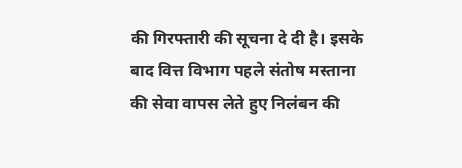की गिरफ्तारी की सूचना दे दी है। इसके बाद वित्त विभाग पहले संतोष मस्ताना की सेवा वापस लेते हुए निलंबन की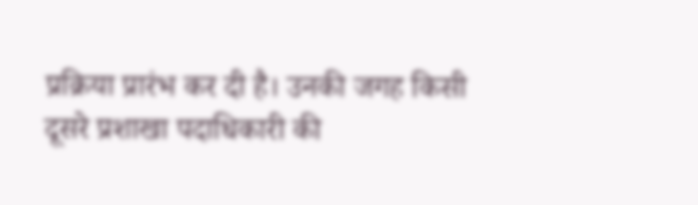प्रक्रिया प्रारंभ कर दी है। उनकी जगह किसी दूसरे प्रशाखा पदाधिकारी की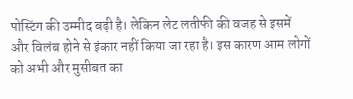पोस्टिंग की उम्मीद बढ़ी है। लेकिन लेट लतीफी की वजह से इसमें और विलंब होने से इंकार नहीं किया जा रहा है। इस कारण आम लोगों को अभी और मुसीबत का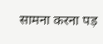सामना करना पड़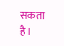सकता है।